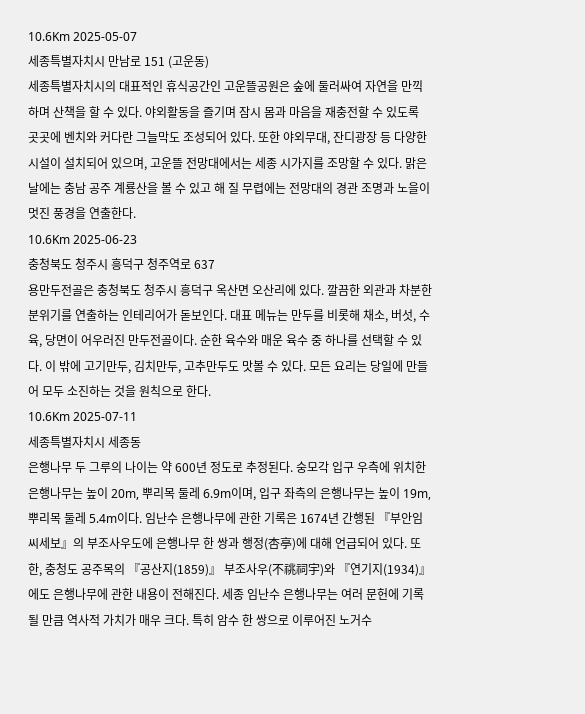10.6Km 2025-05-07
세종특별자치시 만남로 151 (고운동)
세종특별자치시의 대표적인 휴식공간인 고운뜰공원은 숲에 둘러싸여 자연을 만끽하며 산책을 할 수 있다. 야외활동을 즐기며 잠시 몸과 마음을 재충전할 수 있도록 곳곳에 벤치와 커다란 그늘막도 조성되어 있다. 또한 야외무대, 잔디광장 등 다양한 시설이 설치되어 있으며, 고운뜰 전망대에서는 세종 시가지를 조망할 수 있다. 맑은 날에는 충남 공주 계룡산을 볼 수 있고 해 질 무렵에는 전망대의 경관 조명과 노을이 멋진 풍경을 연출한다.
10.6Km 2025-06-23
충청북도 청주시 흥덕구 청주역로 637
용만두전골은 충청북도 청주시 흥덕구 옥산면 오산리에 있다. 깔끔한 외관과 차분한 분위기를 연출하는 인테리어가 돋보인다. 대표 메뉴는 만두를 비롯해 채소, 버섯, 수육, 당면이 어우러진 만두전골이다. 순한 육수와 매운 육수 중 하나를 선택할 수 있다. 이 밖에 고기만두, 김치만두, 고추만두도 맛볼 수 있다. 모든 요리는 당일에 만들어 모두 소진하는 것을 원칙으로 한다.
10.6Km 2025-07-11
세종특별자치시 세종동
은행나무 두 그루의 나이는 약 600년 정도로 추정된다. 숭모각 입구 우측에 위치한 은행나무는 높이 20m, 뿌리목 둘레 6.9m이며, 입구 좌측의 은행나무는 높이 19m, 뿌리목 둘레 5.4m이다. 임난수 은행나무에 관한 기록은 1674년 간행된 『부안임씨세보』의 부조사우도에 은행나무 한 쌍과 행정(杏亭)에 대해 언급되어 있다. 또한, 충청도 공주목의 『공산지(1859)』 부조사우(不祧祠宇)와 『연기지(1934)』에도 은행나무에 관한 내용이 전해진다. 세종 임난수 은행나무는 여러 문헌에 기록될 만큼 역사적 가치가 매우 크다. 특히 암수 한 쌍으로 이루어진 노거수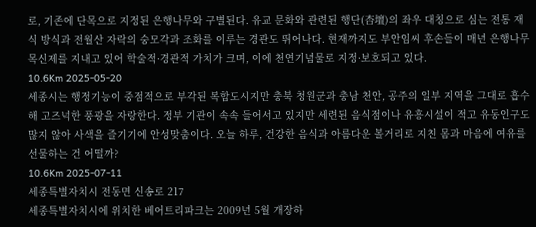로, 기존에 단목으로 지정된 은행나무와 구별된다. 유교 문화와 관련된 행단(杏壇)의 좌우 대칭으로 심는 전통 재식 방식과 전월산 자락의 숭모각과 조화를 이루는 경관도 뛰어나다. 현재까지도 부안임씨 후손들이 매년 은행나무 목신제를 지내고 있어 학술적·경관적 가치가 크며, 이에 천연기념물로 지정·보호되고 있다.
10.6Km 2025-05-20
세종시는 행정기능이 중점적으로 부각된 복합도시지만 충북 청원군과 충남 천안, 공주의 일부 지역을 그대로 흡수해 고즈넉한 풍광을 자랑한다. 정부 기관이 속속 들어서고 있지만 세련된 음식점이나 유흥시설이 적고 유동인구도 많지 않아 사색을 즐기기에 안성맞춤이다. 오늘 하루, 건강한 음식과 아름다운 볼거리로 지친 몸과 마음에 여유를 선물하는 건 어떨까?
10.6Km 2025-07-11
세종특별자치시 전동면 신송로 217
세종특별자치시에 위치한 베어트리파크는 2009년 5월 개장하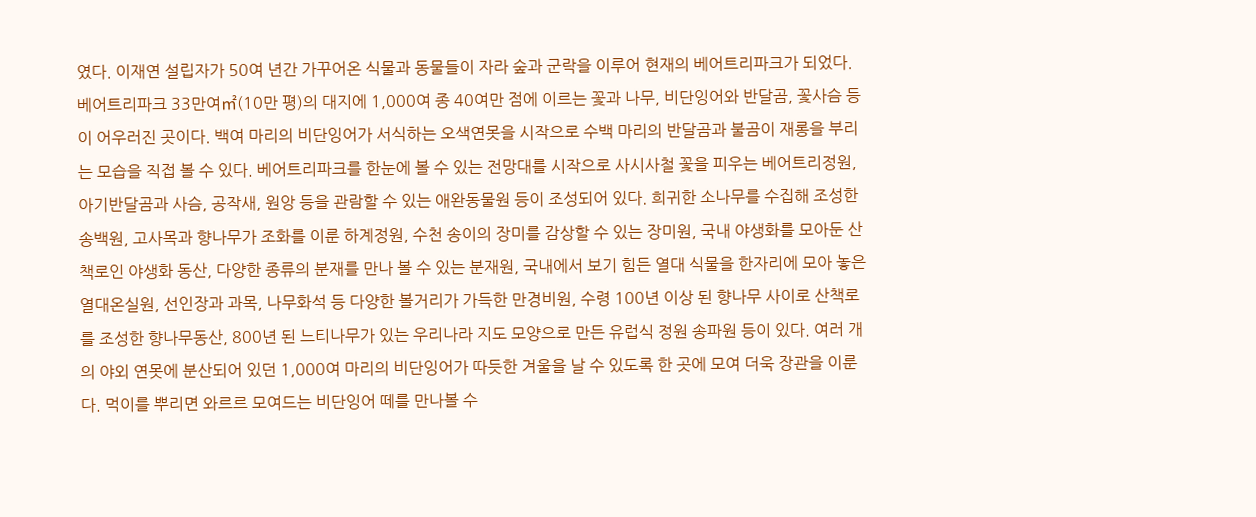였다. 이재연 설립자가 50여 년간 가꾸어온 식물과 동물들이 자라 숲과 군락을 이루어 현재의 베어트리파크가 되었다. 베어트리파크 33만여㎡(10만 평)의 대지에 1,000여 종 40여만 점에 이르는 꽃과 나무, 비단잉어와 반달곰, 꽃사슴 등이 어우러진 곳이다. 백여 마리의 비단잉어가 서식하는 오색연못을 시작으로 수백 마리의 반달곰과 불곰이 재롱을 부리는 모습을 직접 볼 수 있다. 베어트리파크를 한눈에 볼 수 있는 전망대를 시작으로 사시사철 꽃을 피우는 베어트리정원, 아기반달곰과 사슴, 공작새, 원앙 등을 관람할 수 있는 애완동물원 등이 조성되어 있다. 희귀한 소나무를 수집해 조성한 송백원, 고사목과 향나무가 조화를 이룬 하계정원, 수천 송이의 장미를 감상할 수 있는 장미원, 국내 야생화를 모아둔 산책로인 야생화 동산, 다양한 종류의 분재를 만나 볼 수 있는 분재원, 국내에서 보기 힘든 열대 식물을 한자리에 모아 놓은 열대온실원, 선인장과 과목, 나무화석 등 다양한 볼거리가 가득한 만경비원, 수령 100년 이상 된 향나무 사이로 산책로를 조성한 향나무동산, 800년 된 느티나무가 있는 우리나라 지도 모양으로 만든 유럽식 정원 송파원 등이 있다. 여러 개의 야외 연못에 분산되어 있던 1,000여 마리의 비단잉어가 따듯한 겨울을 날 수 있도록 한 곳에 모여 더욱 장관을 이룬다. 먹이를 뿌리면 와르르 모여드는 비단잉어 떼를 만나볼 수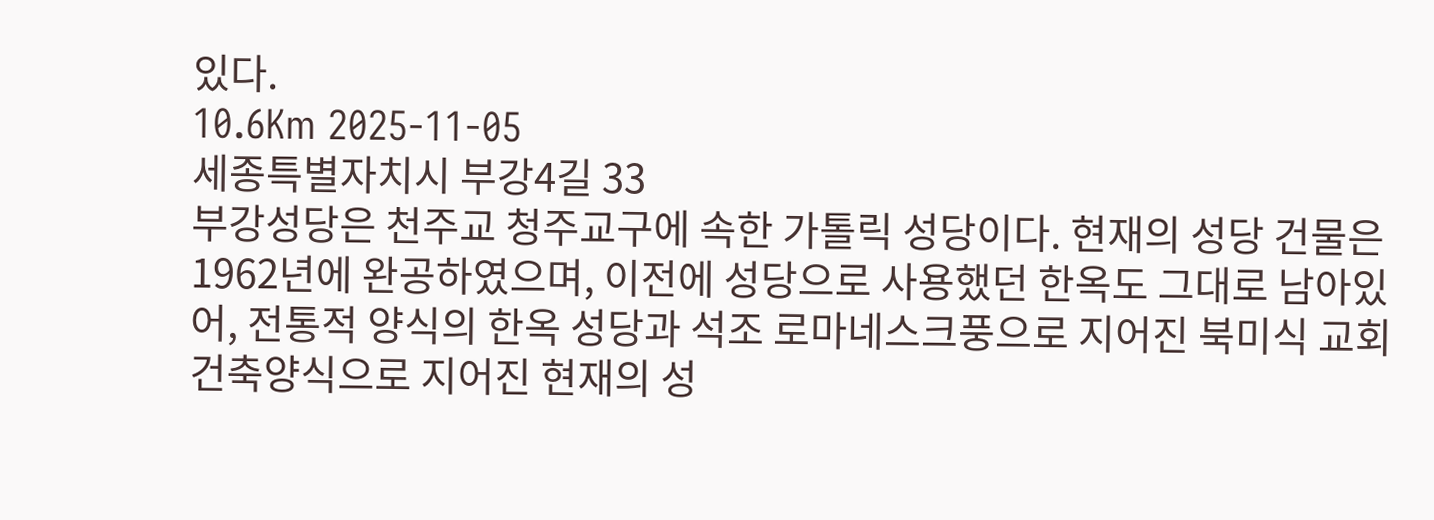있다.
10.6Km 2025-11-05
세종특별자치시 부강4길 33
부강성당은 천주교 청주교구에 속한 가톨릭 성당이다. 현재의 성당 건물은 1962년에 완공하였으며, 이전에 성당으로 사용했던 한옥도 그대로 남아있어, 전통적 양식의 한옥 성당과 석조 로마네스크풍으로 지어진 북미식 교회 건축양식으로 지어진 현재의 성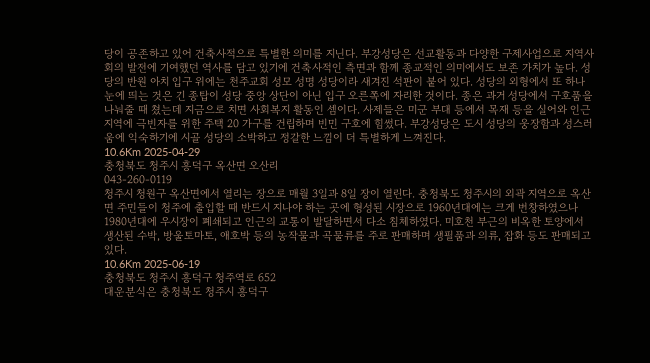당이 공존하고 있어 건축사적으로 특별한 의미를 지닌다. 부강성당은 선교활동과 다양한 구제사업으로 지역사회의 발전에 기여했던 역사를 담고 있기에 건축사적인 측면과 함께 종교적인 의미에서도 보존 가치가 높다. 성당의 반원 아치 입구 위에는 천주교회 성모 성명 성당이라 새겨진 석판이 붙어 있다. 성당의 외형에서 또 하나 눈에 띄는 것은 긴 종탑이 성당 중앙 상단이 아닌 입구 오른쪽에 자리한 것이다. 종은 과거 성당에서 구호품을 나눠줄 때 쳤는데 지금으로 치면 사회복지 활동인 셈이다. 사제들은 미군 부대 등에서 목재 등을 실어와 인근 지역에 극빈자를 위한 주택 20 가구를 건립하며 빈민 구호에 힘썼다. 부강성당은 도시 성당의 웅장함과 성스러움에 익숙하기에 시골 성당의 소박하고 정갈한 느낌이 더 특별하게 느껴진다.
10.6Km 2025-04-29
충청북도 청주시 흥덕구 옥산면 오산리
043-260-0119
청주시 청원구 옥산면에서 열리는 장으로 매월 3일과 8일 장이 열린다. 충청북도 청주시의 외곽 지역으로 옥산면 주민들이 청주에 출입할 때 반드시 지나야 하는 곳에 형성된 시장으로 1960년대에는 크게 번창하였으나 1980년대에 우시장이 폐쇄되고 인근의 교통이 발달하면서 다소 침체하였다. 미호천 부근의 비옥한 토양에서 생산된 수박, 방울토마토, 애호박 등의 농작물과 곡물류를 주로 판매하며 생필품과 의류, 잡화 등도 판매되고 있다.
10.6Km 2025-06-19
충청북도 청주시 흥덕구 청주역로 652
대운분식은 충청북도 청주시 흥덕구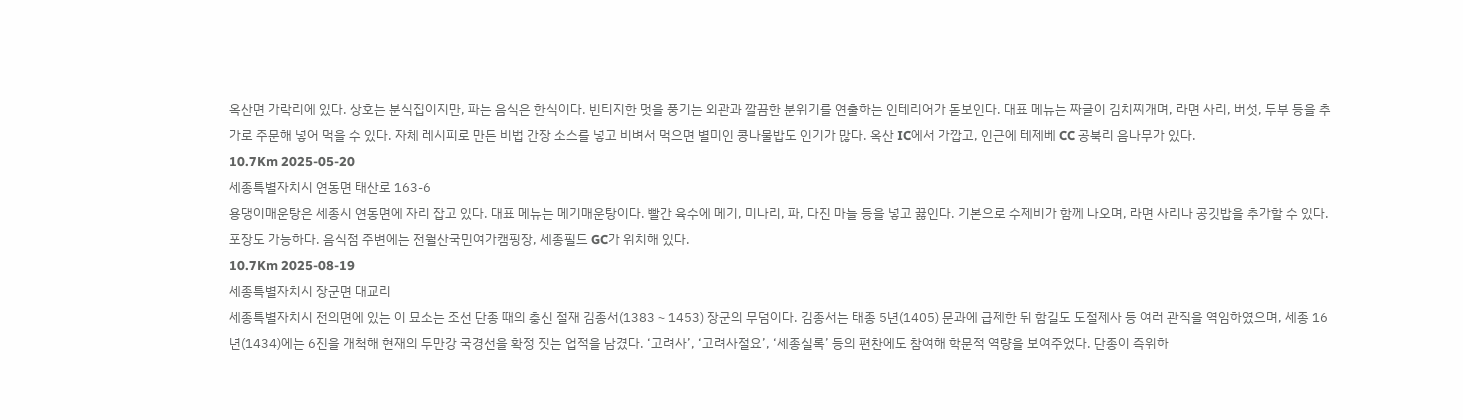옥산면 가락리에 있다. 상호는 분식집이지만, 파는 음식은 한식이다. 빈티지한 멋을 풍기는 외관과 깔끔한 분위기를 연출하는 인테리어가 돋보인다. 대표 메뉴는 짜글이 김치찌개며, 라면 사리, 버섯, 두부 등을 추가로 주문해 넣어 먹을 수 있다. 자체 레시피로 만든 비법 간장 소스를 넣고 비벼서 먹으면 별미인 콩나물밥도 인기가 많다. 옥산 IC에서 가깝고, 인근에 테제베 CC 공북리 음나무가 있다.
10.7Km 2025-05-20
세종특별자치시 연동면 태산로 163-6
용댕이매운탕은 세종시 연동면에 자리 잡고 있다. 대표 메뉴는 메기매운탕이다. 빨간 육수에 메기, 미나리, 파, 다진 마늘 등을 넣고 끓인다. 기본으로 수제비가 함께 나오며, 라면 사리나 공깃밥을 추가할 수 있다. 포장도 가능하다. 음식점 주변에는 전월산국민여가캠핑장, 세종필드 GC가 위치해 있다.
10.7Km 2025-08-19
세종특별자치시 장군면 대교리
세종특별자치시 전의면에 있는 이 묘소는 조선 단종 때의 충신 절재 김종서(1383∼1453) 장군의 무덤이다. 김종서는 태종 5년(1405) 문과에 급제한 뒤 함길도 도절제사 등 여러 관직을 역임하였으며, 세종 16년(1434)에는 6진을 개척해 현재의 두만강 국경선을 확정 짓는 업적을 남겼다. ‘고려사’, ‘고려사절요’, ‘세종실록’ 등의 편찬에도 참여해 학문적 역량을 보여주었다. 단종이 즉위하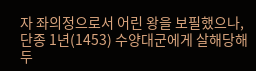자 좌의정으로서 어린 왕을 보필했으나, 단종 1년(1453) 수양대군에게 살해당해 두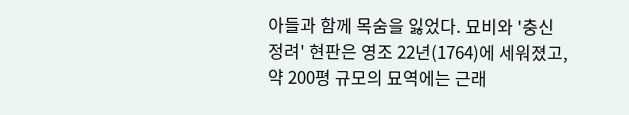아들과 함께 목숨을 잃었다. 묘비와 '충신정려' 현판은 영조 22년(1764)에 세워졌고, 약 200평 규모의 묘역에는 근래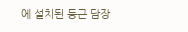에 설치된 둥근 담장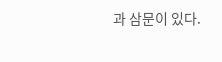과 삼문이 있다.